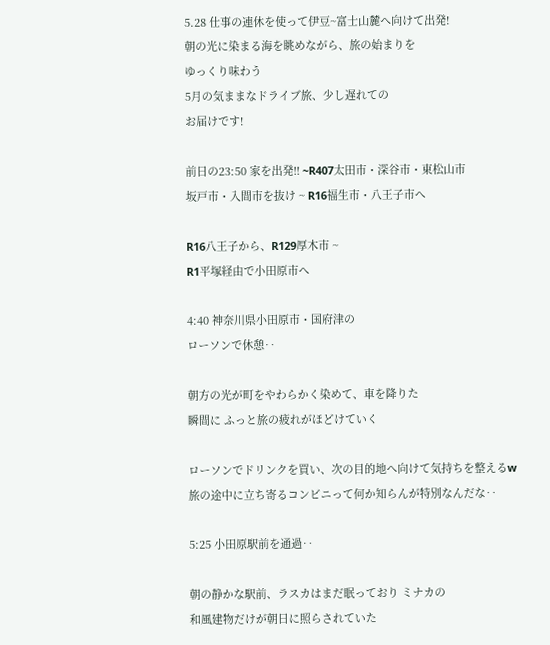5.28 仕事の連休を使って伊豆~富士山麓へ向けて出発!
朝の光に染まる海を眺めながら、旅の始まりを
ゆっくり味わう
5月の気ままなドライブ旅、少し遅れての
お届けです!

前日の23:50 家を出発!! ~R407太田市・深谷市・東松山市
坂戸市・入間市を抜け ~ R16福生市・八王子市へ

R16八王子から、R129厚木市 ~
R1平塚経由で小田原市へ

4:40 神奈川県小田原市・国府津の
ローソンで休憩‥

朝方の光が町をやわらかく染めて、車を降りた
瞬間に ふっと旅の疲れがほどけていく

ローソンでドリンクを買い、次の目的地へ向けて気持ちを整えるw
旅の途中に立ち寄るコンビニって何か知らんが特別なんだな‥

5:25 小田原駅前を通過‥

朝の静かな駅前、ラスカはまだ眠っており ミナカの
和風建物だけが朝日に照らされていた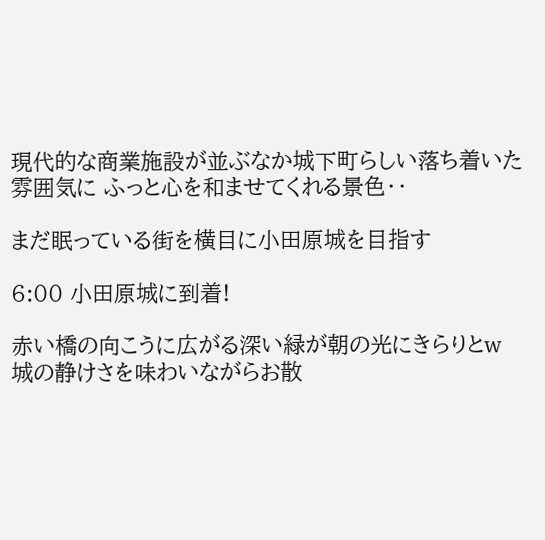現代的な商業施設が並ぶなか城下町らしい落ち着いた
雰囲気に ふっと心を和ませてくれる景色‥

まだ眠っている街を横目に小田原城を目指す

6:00 小田原城に到着!

赤い橋の向こうに広がる深い緑が朝の光にきらりとw
城の静けさを味わいながらお散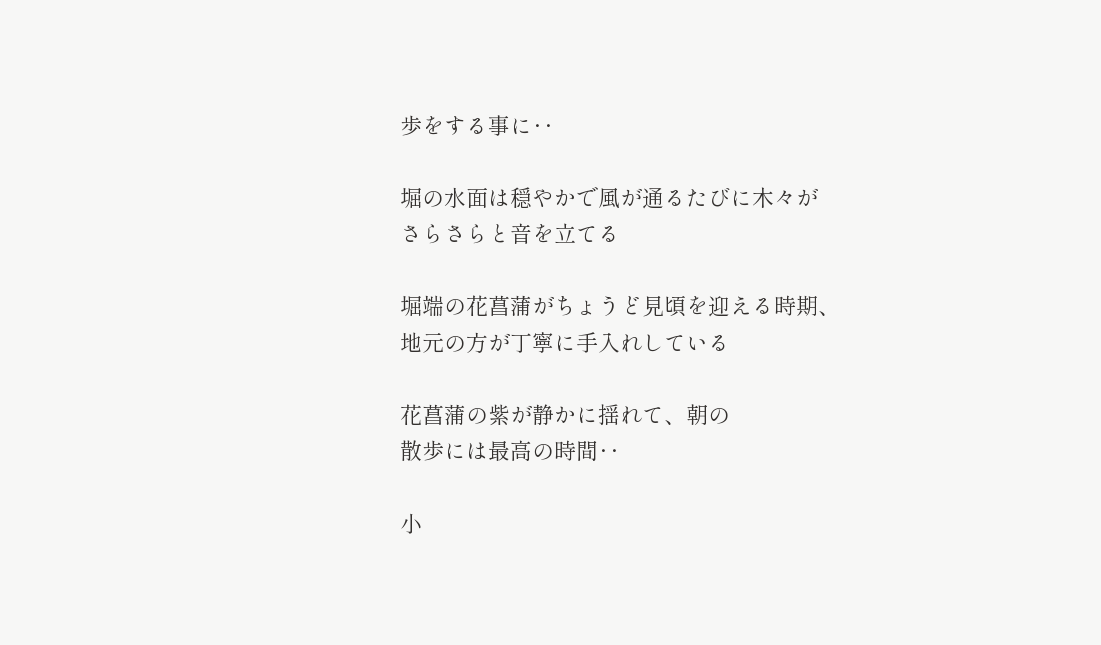歩をする事に‥

堀の水面は穏やかで風が通るたびに木々が
さらさらと音を立てる

堀端の花菖蒲がちょうど見頃を迎える時期、
地元の方が丁寧に手入れしている

花菖蒲の紫が静かに揺れて、朝の
散歩には最高の時間‥

小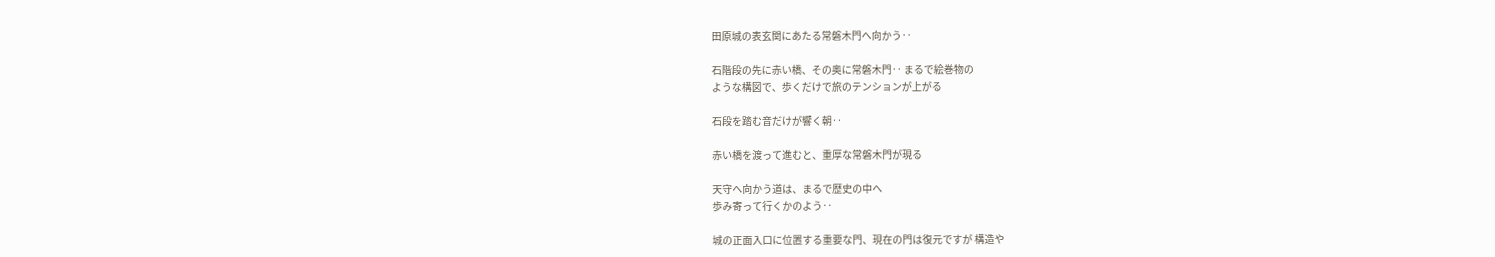田原城の表玄関にあたる常磐木門へ向かう‥

石階段の先に赤い橋、その奥に常磐木門‥ まるで絵巻物の
ような構図で、歩くだけで旅のテンションが上がる

石段を踏む音だけが響く朝‥

赤い橋を渡って進むと、重厚な常磐木門が現る

天守へ向かう道は、まるで歴史の中へ
歩み寄って行くかのよう‥

城の正面入口に位置する重要な門、現在の門は復元ですが 構造や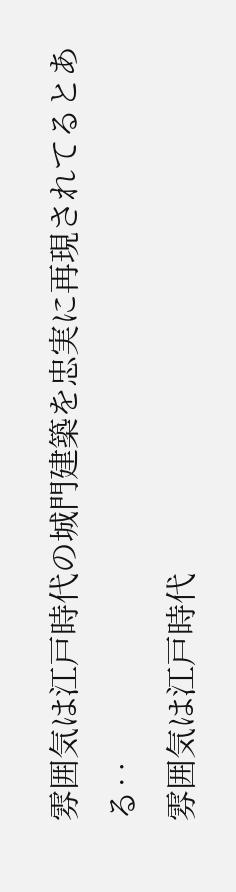雰囲気は江戸時代の城門建築を忠実に再現されてるとある‥
雰囲気は江戸時代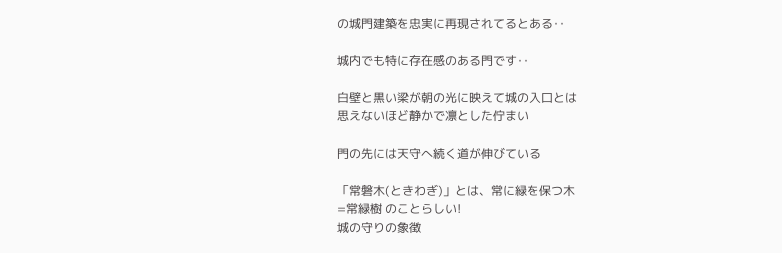の城門建築を忠実に再現されてるとある‥

城内でも特に存在感のある門です‥

白壁と黒い梁が朝の光に映えて城の入口とは
思えないほど静かで凛とした佇まい

門の先には天守へ続く道が伸びている

「常磐木(ときわぎ)」とは、常に緑を保つ木
=常緑樹 のことらしい!
城の守りの象徴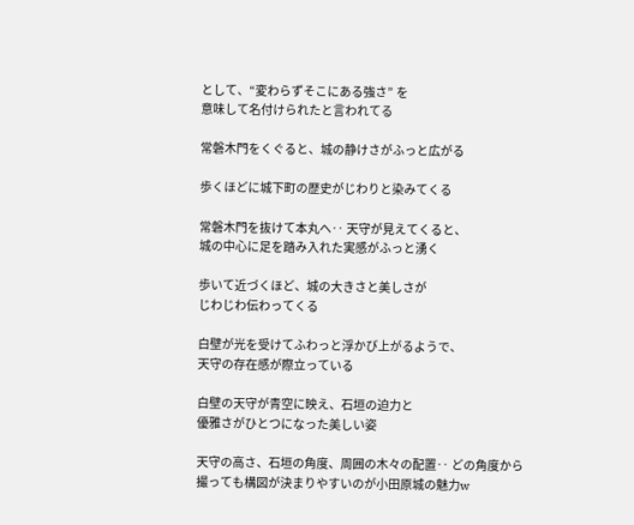として、“変わらずそこにある強さ” を
意味して名付けられたと言われてる

常磐木門をくぐると、城の静けさがふっと広がる

歩くほどに城下町の歴史がじわりと染みてくる

常磐木門を抜けて本丸へ‥ 天守が見えてくると、
城の中心に足を踏み入れた実感がふっと湧く

歩いて近づくほど、城の大きさと美しさが
じわじわ伝わってくる

白壁が光を受けてふわっと浮かび上がるようで、
天守の存在感が際立っている

白壁の天守が青空に映え、石垣の迫力と
優雅さがひとつになった美しい姿

天守の高さ、石垣の角度、周囲の木々の配置‥ どの角度から
撮っても構図が決まりやすいのが小田原城の魅力w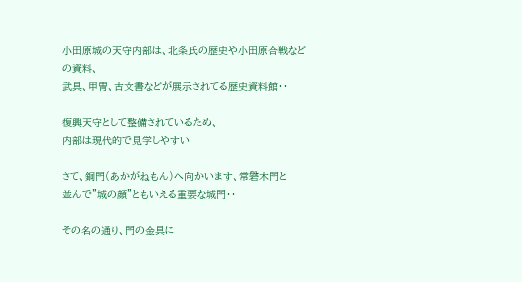小田原城の天守内部は、北条氏の歴史や小田原合戦などの資料、
武具、甲冑、古文書などが展示されてる歴史資料館‥

復興天守として整備されているため、
内部は現代的で見学しやすい

さて、銅門(あかがねもん)へ向かいます、常磐木門と
並んで"城の顔"ともいえる重要な城門‥

その名の通り、門の金具に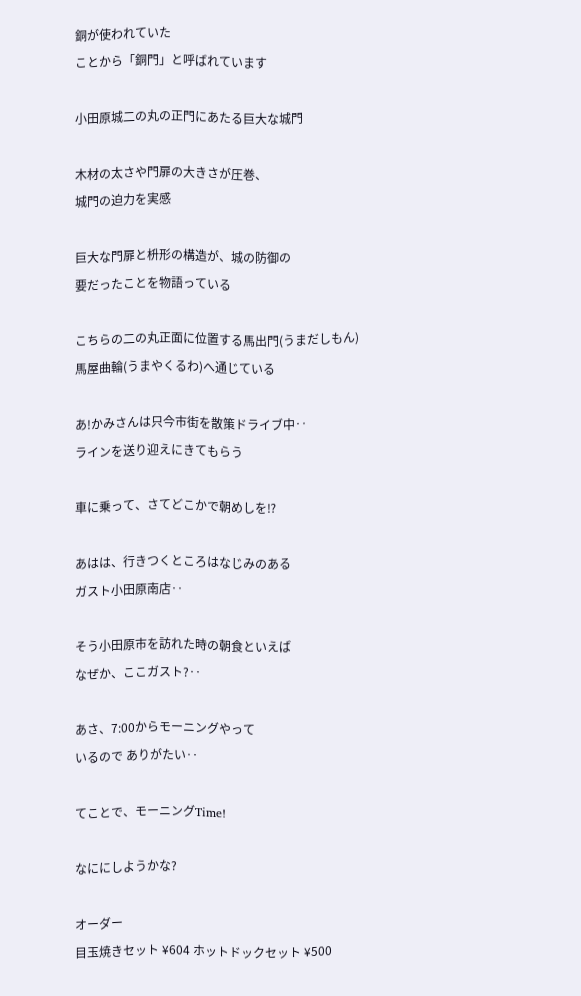銅が使われていた
ことから「銅門」と呼ばれています

小田原城二の丸の正門にあたる巨大な城門

木材の太さや門扉の大きさが圧巻、
城門の迫力を実感

巨大な門扉と枡形の構造が、城の防御の
要だったことを物語っている

こちらの二の丸正面に位置する馬出門(うまだしもん)
馬屋曲輪(うまやくるわ)へ通じている

あ!かみさんは只今市街を散策ドライブ中‥
ラインを送り迎えにきてもらう

車に乗って、さてどこかで朝めしを⁉

あはは、行きつくところはなじみのある
ガスト小田原南店‥

そう小田原市を訪れた時の朝食といえば
なぜか、ここガスト?‥

あさ、7:00からモーニングやって
いるので ありがたい‥

てことで、モーニングTime!

なににしようかな?

オーダー
目玉焼きセット ¥604 ホットドックセット ¥500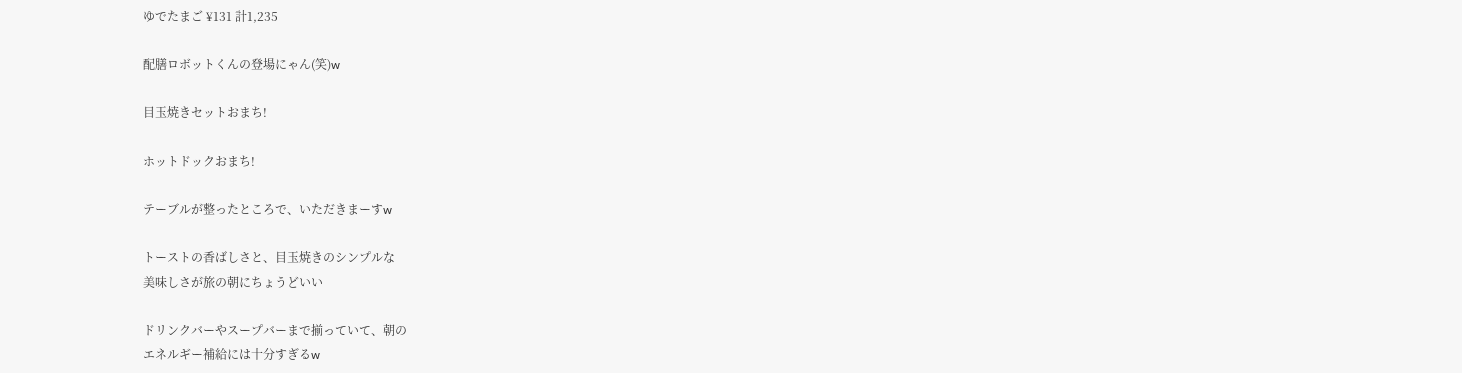ゆでたまご ¥131 計1,235

配膳ロボットくんの登場にゃん(笑)w

目玉焼きセットおまち!

ホットドックおまち!

テーブルが整ったところで、いただきまーすw

トーストの香ばしさと、目玉焼きのシンプルな
美味しさが旅の朝にちょうどいい

ドリンクバーやスープバーまで揃っていて、朝の
エネルギー補給には十分すぎるw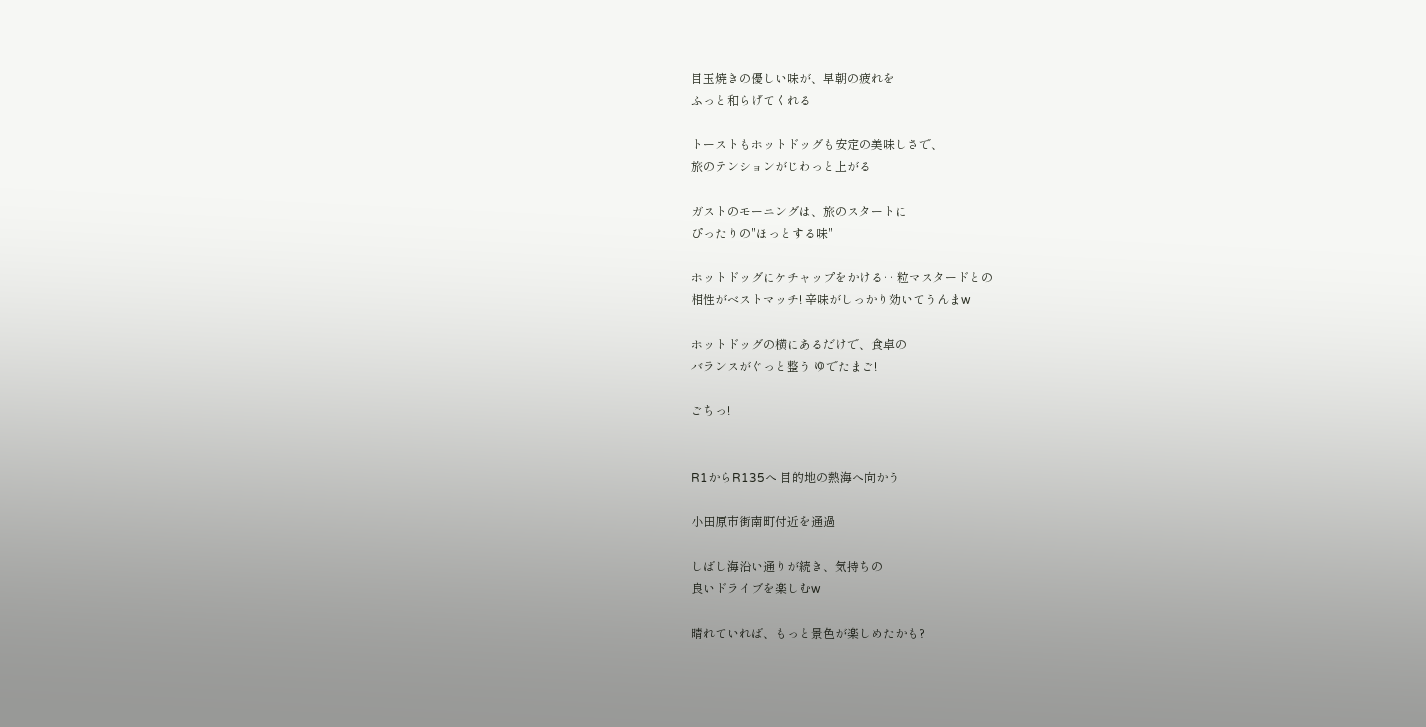目玉焼きの優しい味が、早朝の疲れを
ふっと和らげてくれる

トーストもホットドッグも安定の美味しさで、
旅のテンションがじわっと上がる

ガストのモーニングは、旅のスタートに
ぴったりの"ほっとする味"

ホットドッグにケチャップをかける‥ 粒マスタードとの
相性がベストマッチ! 辛味がしっかり効いてうんまw

ホットドッグの横にあるだけで、食卓の
バランスがぐっと整う ゆでたまご!

ごちっ!


R1からR135へ 目的地の熱海へ向かう

小田原市街南町付近を通過

しばし海沿い通りが続き、気持ちの
良いドライブを楽しむw

晴れていれば、もっと景色が楽しめたかも?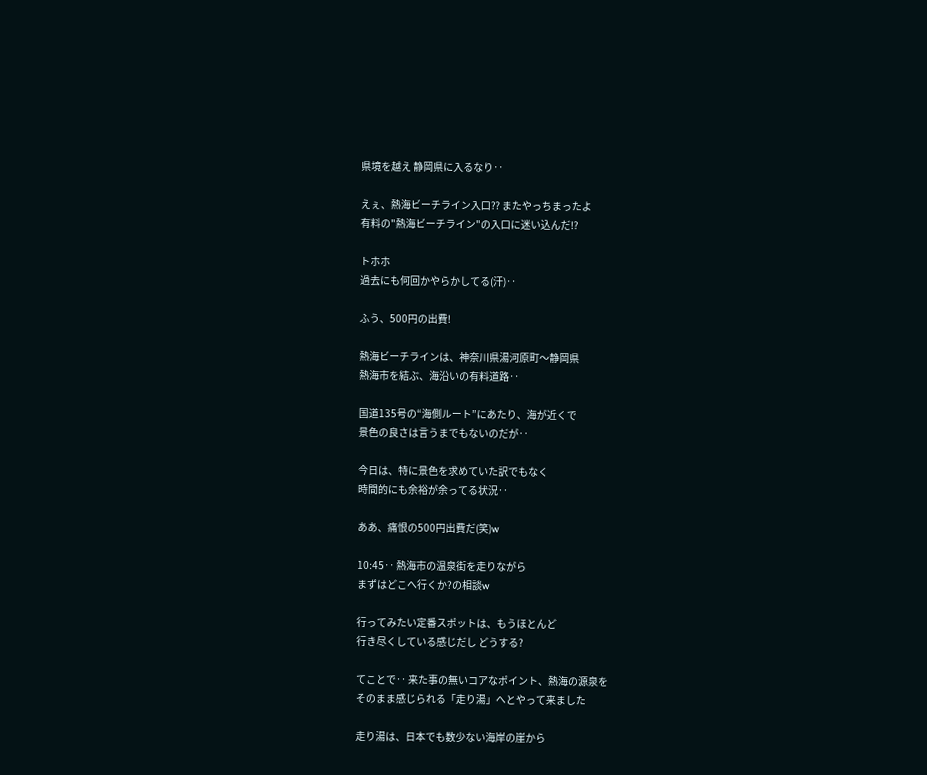県境を越え 静岡県に入るなり‥

えぇ、熱海ビーチライン入口⁇ またやっちまったよ
有料の"熱海ビーチライン"の入口に迷い込んだ⁉

トホホ
過去にも何回かやらかしてる(汗)‥

ふう、500円の出費!

熱海ビーチラインは、神奈川県湯河原町〜静岡県
熱海市を結ぶ、海沿いの有料道路‥

国道135号の“海側ルート”にあたり、海が近くで
景色の良さは言うまでもないのだが‥

今日は、特に景色を求めていた訳でもなく
時間的にも余裕が余ってる状況‥

ああ、痛恨の500円出費だ(笑)w

10:45‥ 熱海市の温泉街を走りながら
まずはどこへ行くか?の相談w

行ってみたい定番スポットは、もうほとんど
行き尽くしている感じだし どうする?

てことで‥ 来た事の無いコアなポイント、熱海の源泉を
そのまま感じられる「走り湯」へとやって来ました

走り湯は、日本でも数少ない海岸の崖から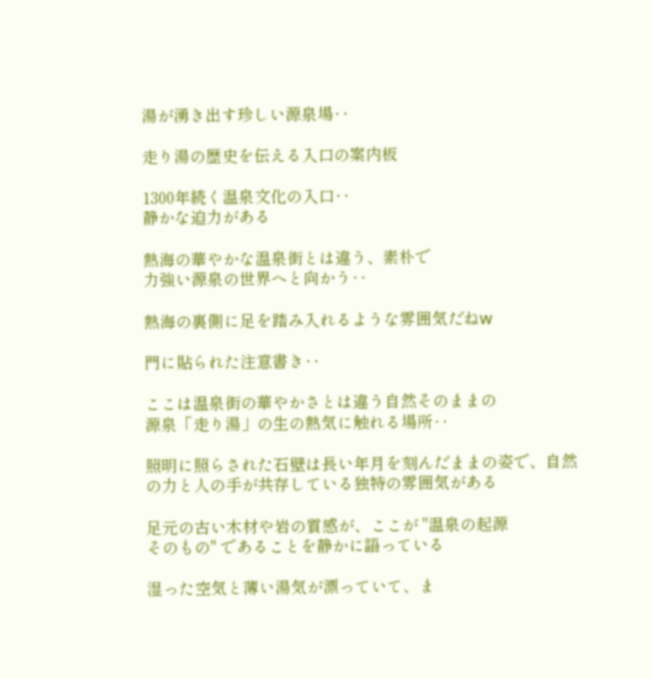湯が湧き出す珍しい源泉場‥

走り湯の歴史を伝える入口の案内板

1300年続く温泉文化の入口‥
静かな迫力がある

熱海の華やかな温泉街とは違う、素朴で
力強い源泉の世界へと向かう‥

熱海の裏側に足を踏み入れるような雰囲気だねw

門に貼られた注意書き‥

ここは温泉街の華やかさとは違う自然そのままの
源泉「走り湯」の生の熱気に触れる場所‥

照明に照らされた石壁は長い年月を刻んだままの姿で、自然
の力と人の手が共存している独特の雰囲気がある

足元の古い木材や岩の質感が、ここが "温泉の起源
そのもの" であることを静かに語っている

湿った空気と薄い湯気が漂っていて、ま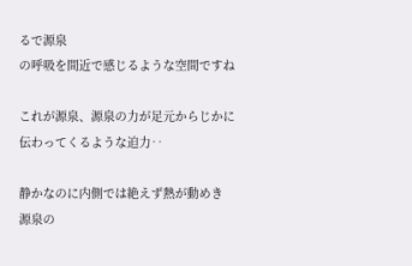るで源泉
の呼吸を間近で感じるような空間ですね

これが源泉、源泉の力が足元からじかに
伝わってくるような迫力‥

静かなのに内側では絶えず熱が動めき
源泉の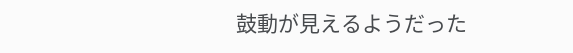鼓動が見えるようだった